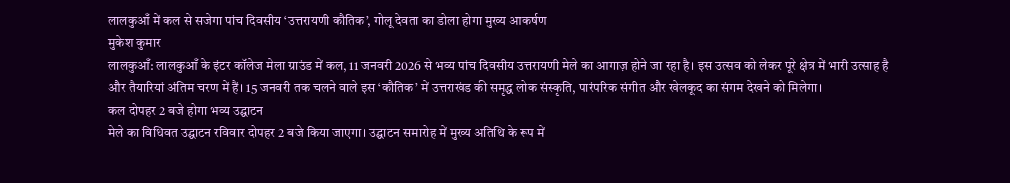लालकुआँ में कल से सजेगा पांच दिवसीय ‘उत्तरायणी कौतिक’, गोलू देवता का डोला होगा मुख्य आकर्षण
मुकेश कुमार
लालकुआँ: लालकुआँ के इंटर कॉलेज मेला ग्राउंड में कल, 11 जनवरी 2026 से भव्य पांच दिवसीय उत्तरायणी मेले का आगाज़ होने जा रहा है। इस उत्सव को लेकर पूरे क्षेत्र में भारी उत्साह है और तैयारियां अंतिम चरण में हैं। 15 जनवरी तक चलने वाले इस ‘कौतिक’ में उत्तराखंड की समृद्ध लोक संस्कृति, पारंपरिक संगीत और खेलकूद का संगम देखने को मिलेगा।
कल दोपहर 2 बजे होगा भव्य उद्घाटन
मेले का विधिवत उद्घाटन रविवार दोपहर 2 बजे किया जाएगा। उद्घाटन समारोह में मुख्य अतिथि के रूप में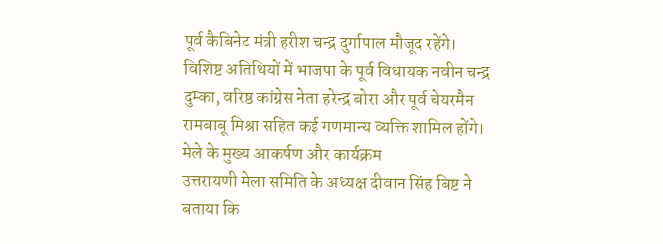पूर्व कैबिनेट मंत्री हरीश चन्द्र दुर्गापाल मौजूद रहेंगे। विशिष्ट अतिथियों में भाजपा के पूर्व विधायक नवीन चन्द्र दुम्का, वरिष्ठ कांग्रेस नेता हरेन्द्र बोरा और पूर्व चेयरमैन रामबाबू मिश्रा सहित कई गणमान्य व्यक्ति शामिल होंगे।
मेले के मुख्य आकर्षण और कार्यक्रम
उत्तरायणी मेला समिति के अध्यक्ष दीवान सिंह बिष्ट ने बताया कि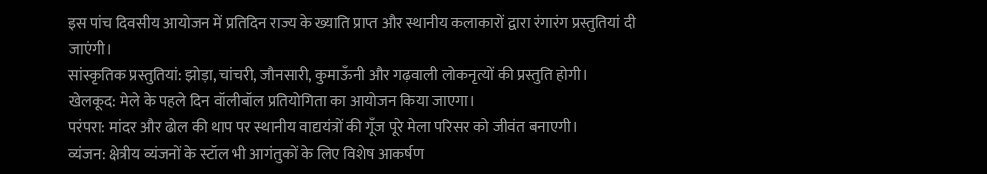इस पांच दिवसीय आयोजन में प्रतिदिन राज्य के ख्याति प्राप्त और स्थानीय कलाकारों द्वारा रंगारंग प्रस्तुतियां दी जाएंगी।
सांस्कृतिक प्रस्तुतियां: झोड़ा, चांचरी, जौनसारी, कुमाऊँनी और गढ़वाली लोकनृत्यों की प्रस्तुति होगी।
खेलकूद: मेले के पहले दिन वॉलीबॉल प्रतियोगिता का आयोजन किया जाएगा।
परंपरा: मांदर और ढोल की थाप पर स्थानीय वाद्ययंत्रों की गूँज पूरे मेला परिसर को जीवंत बनाएगी।
व्यंजन: क्षेत्रीय व्यंजनों के स्टॉल भी आगंतुकों के लिए विशेष आकर्षण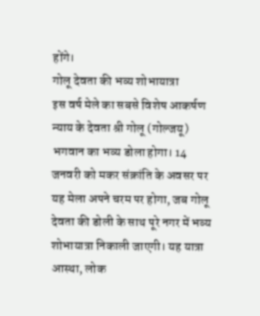होंगे।
गोलू देवता की भव्य शोभायात्रा
इस वर्ष मेले का सबसे विशेष आकर्षण न्याय के देवता श्री गोलू (गोल्जयू) भगवान का भव्य डोला होगा। 14 जनवरी को मकर संक्रांति के अवसर पर यह मेला अपने चरम पर होगा, जब गोलू देवता की डोली के साथ पूरे नगर में भव्य शोभायात्रा निकाली जाएगी। यह यात्रा आस्था, लोक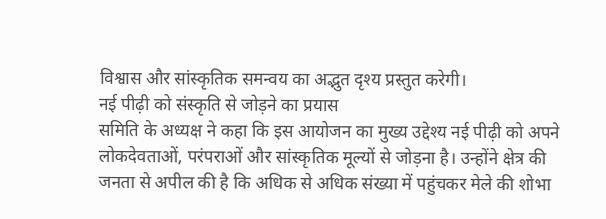विश्वास और सांस्कृतिक समन्वय का अद्भुत दृश्य प्रस्तुत करेगी।
नई पीढ़ी को संस्कृति से जोड़ने का प्रयास
समिति के अध्यक्ष ने कहा कि इस आयोजन का मुख्य उद्देश्य नई पीढ़ी को अपने लोकदेवताओं, परंपराओं और सांस्कृतिक मूल्यों से जोड़ना है। उन्होंने क्षेत्र की जनता से अपील की है कि अधिक से अधिक संख्या में पहुंचकर मेले की शोभा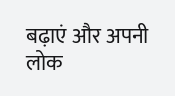बढ़ाएं और अपनी लोक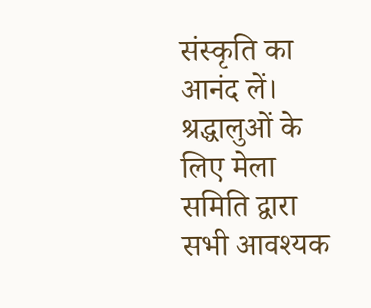संस्कृति का आनंद लें। श्रद्धालुओं के लिए मेला समिति द्वारा सभी आवश्यक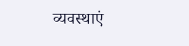व्यवस्थाएं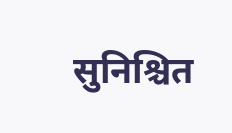सुनिश्चित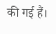की गई हैं।